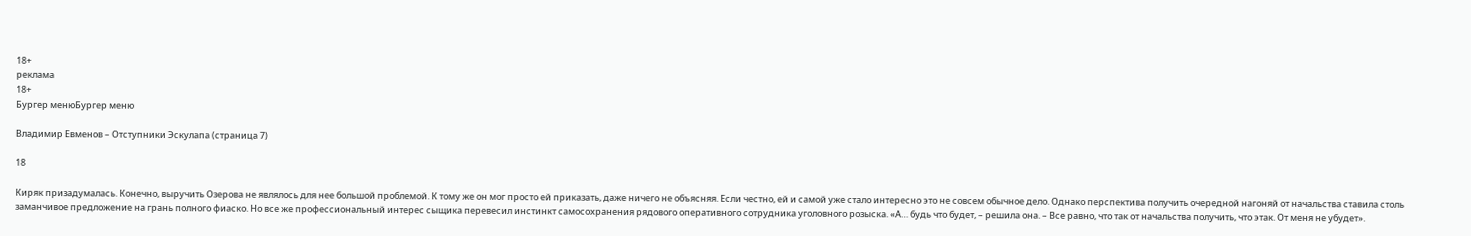18+
реклама
18+
Бургер менюБургер меню

Владимир Евменов – Отступники Эскулапа (страница 7)

18

Киряк призадумалась. Конечно, выручить Озерова не являлось для нее большой проблемой. К тому же он мог просто ей приказать, даже ничего не объясняя. Если честно, ей и самой уже стало интересно это не совсем обычное дело. Однако перспектива получить очередной нагоняй от начальства ставила столь заманчивое предложение на грань полного фиаско. Но все же профессиональный интерес сыщика перевесил инстинкт самосохранения рядового оперативного сотрудника уголовного розыска. «А… будь что будет, – решила она. – Все равно, что так от начальства получить, что этак. От меня не убудет».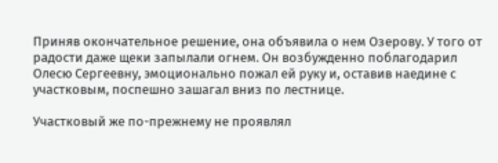Приняв окончательное решение, она объявила о нем Озерову. У того от радости даже щеки запылали огнем. Он возбужденно поблагодарил Олесю Сергеевну, эмоционально пожал ей руку и, оставив наедине с участковым, поспешно зашагал вниз по лестнице.

Участковый же по-прежнему не проявлял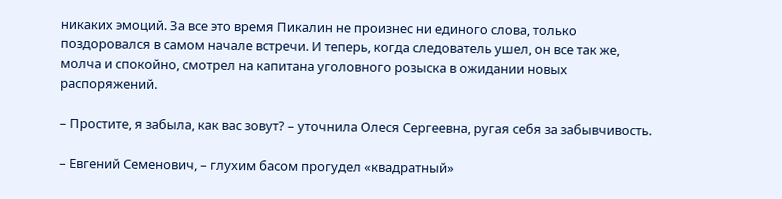никаких эмоций. За все это время Пикалин не произнес ни единого слова, только поздоровался в самом начале встречи. И теперь, когда следователь ушел, он все так же, молча и спокойно, смотрел на капитана уголовного розыска в ожидании новых распоряжений.

– Простите, я забыла, как вас зовут? – уточнила Олеся Сергеевна, ругая себя за забывчивость.

– Евгений Семенович, – глухим басом прогудел «квадратный»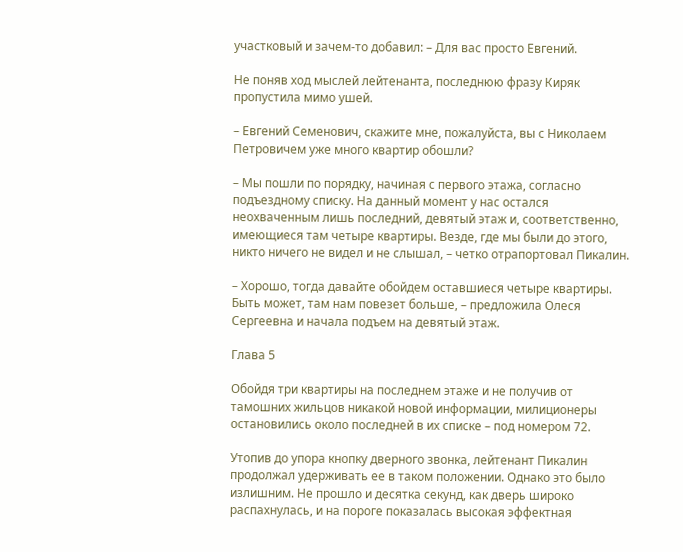участковый и зачем-то добавил: – Для вас просто Евгений.

Не поняв ход мыслей лейтенанта, последнюю фразу Киряк пропустила мимо ушей.

– Евгений Семенович, скажите мне, пожалуйста, вы с Николаем Петровичем уже много квартир обошли?

– Мы пошли по порядку, начиная с первого этажа, согласно подъездному списку. На данный момент у нас остался неохваченным лишь последний, девятый этаж и, соответственно, имеющиеся там четыре квартиры. Везде, где мы были до этого, никто ничего не видел и не слышал, – четко отрапортовал Пикалин.

– Хорошо, тогда давайте обойдем оставшиеся четыре квартиры. Быть может, там нам повезет больше, – предложила Олеся Сергеевна и начала подъем на девятый этаж.

Глава 5

Обойдя три квартиры на последнем этаже и не получив от тамошних жильцов никакой новой информации, милиционеры остановились около последней в их списке – под номером 72.

Утопив до упора кнопку дверного звонка, лейтенант Пикалин продолжал удерживать ее в таком положении. Однако это было излишним. Не прошло и десятка секунд, как дверь широко распахнулась, и на пороге показалась высокая эффектная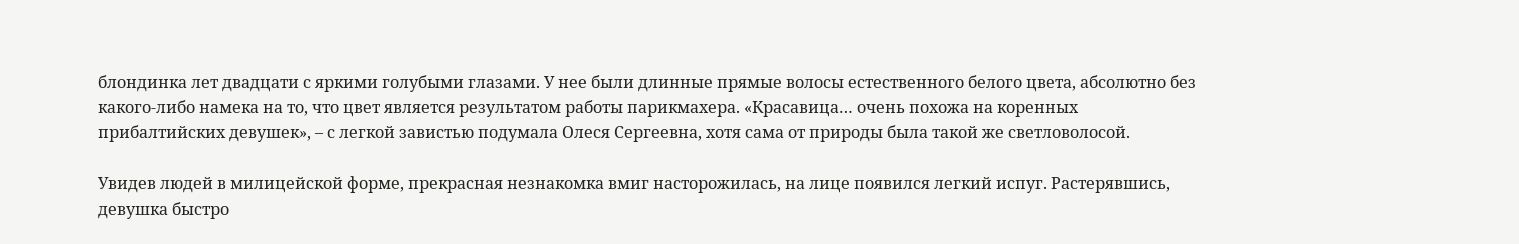блондинка лет двадцати с яркими голубыми глазами. У нее были длинные прямые волосы естественного белого цвета, абсолютно без какого-либо намека на то, что цвет является результатом работы парикмахера. «Красавица… очень похожа на коренных прибалтийских девушек», – с легкой завистью подумала Олеся Сергеевна, хотя сама от природы была такой же светловолосой.

Увидев людей в милицейской форме, прекрасная незнакомка вмиг насторожилась, на лице появился легкий испуг. Растерявшись, девушка быстро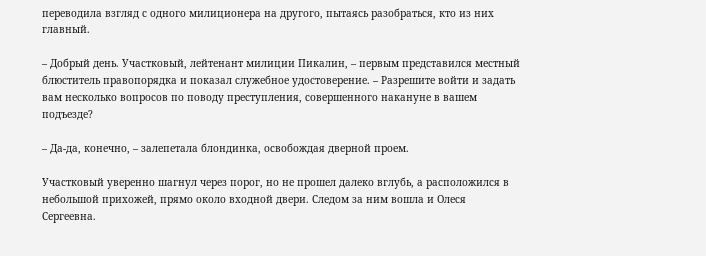переводила взгляд с одного милиционера на другого, пытаясь разобраться, кто из них главный.

– Добрый день. Участковый, лейтенант милиции Пикалин, – первым представился местный блюститель правопорядка и показал служебное удостоверение. – Разрешите войти и задать вам несколько вопросов по поводу преступления, совершенного накануне в вашем подъезде?

– Да-да, конечно, – залепетала блондинка, освобождая дверной проем.

Участковый уверенно шагнул через порог, но не прошел далеко вглубь, а расположился в небольшой прихожей, прямо около входной двери. Следом за ним вошла и Олеся Сергеевна.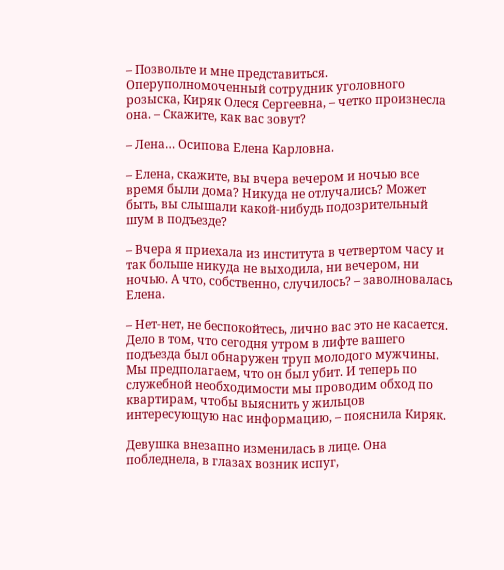– Позвольте и мне представиться. Оперуполномоченный сотрудник уголовного розыска, Киряк Олеся Сергеевна, – четко произнесла она. – Скажите, как вас зовут?

– Лена… Осипова Елена Карловна.

– Елена, скажите, вы вчера вечером и ночью все время были дома? Никуда не отлучались? Может быть, вы слышали какой-нибудь подозрительный шум в подъезде?

– Вчера я приехала из института в четвертом часу и так больше никуда не выходила, ни вечером, ни ночью. А что, собственно, случилось? – заволновалась Елена.

– Нет-нет, не беспокойтесь, лично вас это не касается. Дело в том, что сегодня утром в лифте вашего подъезда был обнаружен труп молодого мужчины. Мы предполагаем, что он был убит. И теперь по служебной необходимости мы проводим обход по квартирам, чтобы выяснить у жильцов интересующую нас информацию, – пояснила Киряк.

Девушка внезапно изменилась в лице. Она побледнела, в глазах возник испуг,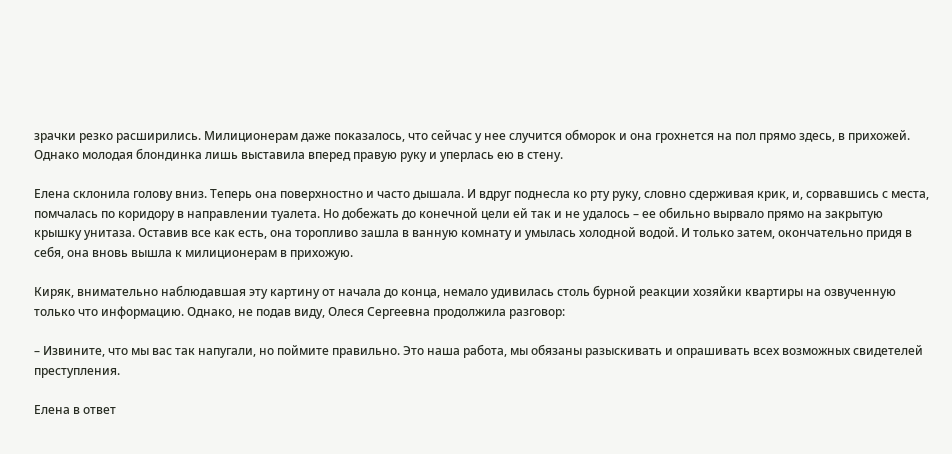зрачки резко расширились. Милиционерам даже показалось, что сейчас у нее случится обморок и она грохнется на пол прямо здесь, в прихожей. Однако молодая блондинка лишь выставила вперед правую руку и уперлась ею в стену.

Елена склонила голову вниз. Теперь она поверхностно и часто дышала. И вдруг поднесла ко рту руку, словно сдерживая крик, и, сорвавшись с места, помчалась по коридору в направлении туалета. Но добежать до конечной цели ей так и не удалось – ее обильно вырвало прямо на закрытую крышку унитаза. Оставив все как есть, она торопливо зашла в ванную комнату и умылась холодной водой. И только затем, окончательно придя в себя, она вновь вышла к милиционерам в прихожую.

Киряк, внимательно наблюдавшая эту картину от начала до конца, немало удивилась столь бурной реакции хозяйки квартиры на озвученную только что информацию. Однако, не подав виду, Олеся Сергеевна продолжила разговор:

– Извините, что мы вас так напугали, но поймите правильно. Это наша работа, мы обязаны разыскивать и опрашивать всех возможных свидетелей преступления.

Елена в ответ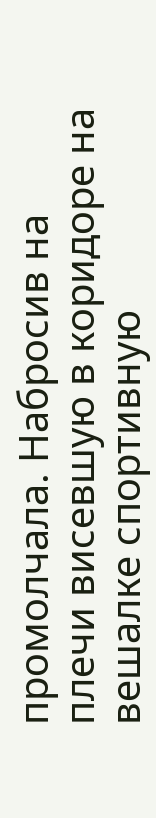промолчала. Набросив на плечи висевшую в коридоре на вешалке спортивную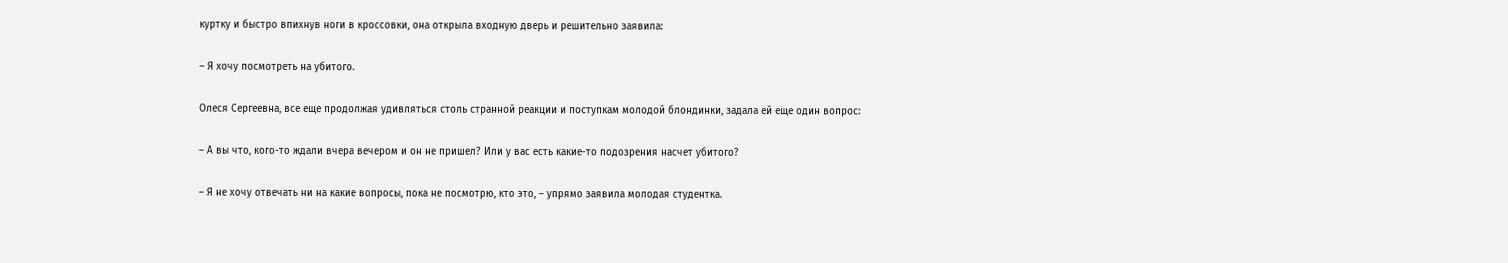куртку и быстро впихнув ноги в кроссовки, она открыла входную дверь и решительно заявила:

– Я хочу посмотреть на убитого.

Олеся Сергеевна, все еще продолжая удивляться столь странной реакции и поступкам молодой блондинки, задала ей еще один вопрос:

– А вы что, кого-то ждали вчера вечером и он не пришел? Или у вас есть какие-то подозрения насчет убитого?

– Я не хочу отвечать ни на какие вопросы, пока не посмотрю, кто это, – упрямо заявила молодая студентка.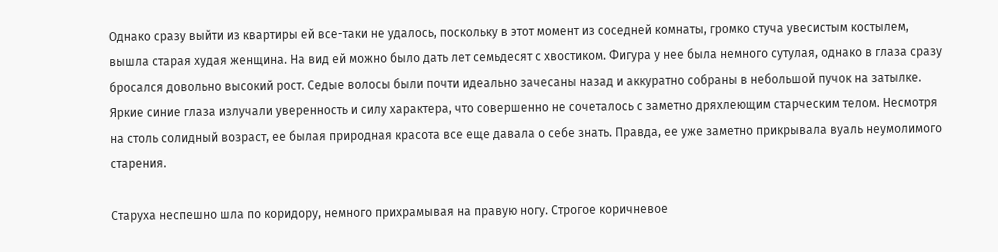Однако сразу выйти из квартиры ей все-таки не удалось, поскольку в этот момент из соседней комнаты, громко стуча увесистым костылем, вышла старая худая женщина. На вид ей можно было дать лет семьдесят с хвостиком. Фигура у нее была немного сутулая, однако в глаза сразу бросался довольно высокий рост. Седые волосы были почти идеально зачесаны назад и аккуратно собраны в небольшой пучок на затылке. Яркие синие глаза излучали уверенность и силу характера, что совершенно не сочеталось с заметно дряхлеющим старческим телом. Несмотря на столь солидный возраст, ее былая природная красота все еще давала о себе знать. Правда, ее уже заметно прикрывала вуаль неумолимого старения.

Старуха неспешно шла по коридору, немного прихрамывая на правую ногу. Строгое коричневое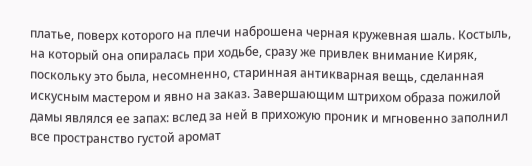платье, поверх которого на плечи наброшена черная кружевная шаль. Костыль, на который она опиралась при ходьбе, сразу же привлек внимание Киряк, поскольку это была, несомненно, старинная антикварная вещь, сделанная искусным мастером и явно на заказ. Завершающим штрихом образа пожилой дамы являлся ее запах: вслед за ней в прихожую проник и мгновенно заполнил все пространство густой аромат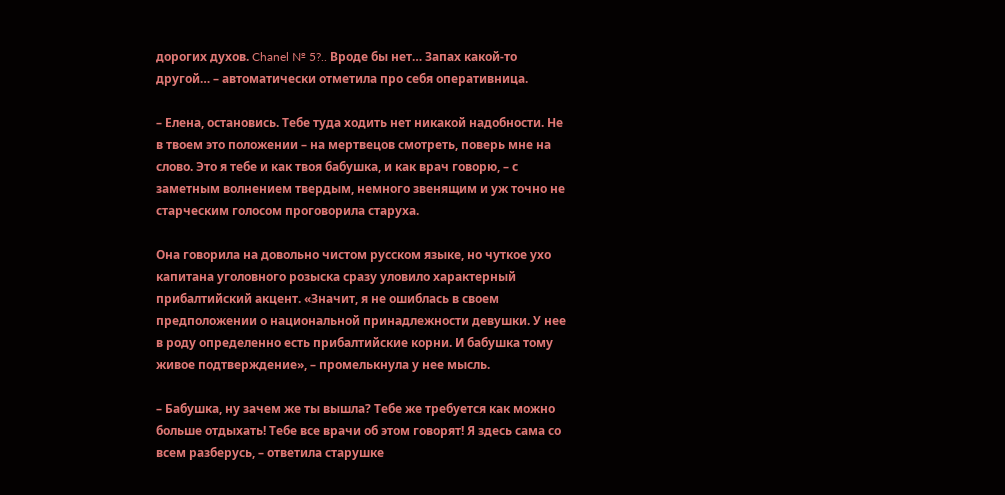дорогих духов. Chanel № 5?.. Вроде бы нет… Запах какой-то другой… – автоматически отметила про себя оперативница.

– Елена, остановись. Тебе туда ходить нет никакой надобности. Не в твоем это положении – на мертвецов смотреть, поверь мне на слово. Это я тебе и как твоя бабушка, и как врач говорю, – с заметным волнением твердым, немного звенящим и уж точно не старческим голосом проговорила старуха.

Она говорила на довольно чистом русском языке, но чуткое ухо капитана уголовного розыска сразу уловило характерный прибалтийский акцент. «Значит, я не ошиблась в своем предположении о национальной принадлежности девушки. У нее в роду определенно есть прибалтийские корни. И бабушка тому живое подтверждение», – промелькнула у нее мысль.

– Бабушка, ну зачем же ты вышла? Тебе же требуется как можно больше отдыхать! Тебе все врачи об этом говорят! Я здесь сама со всем разберусь, – ответила старушке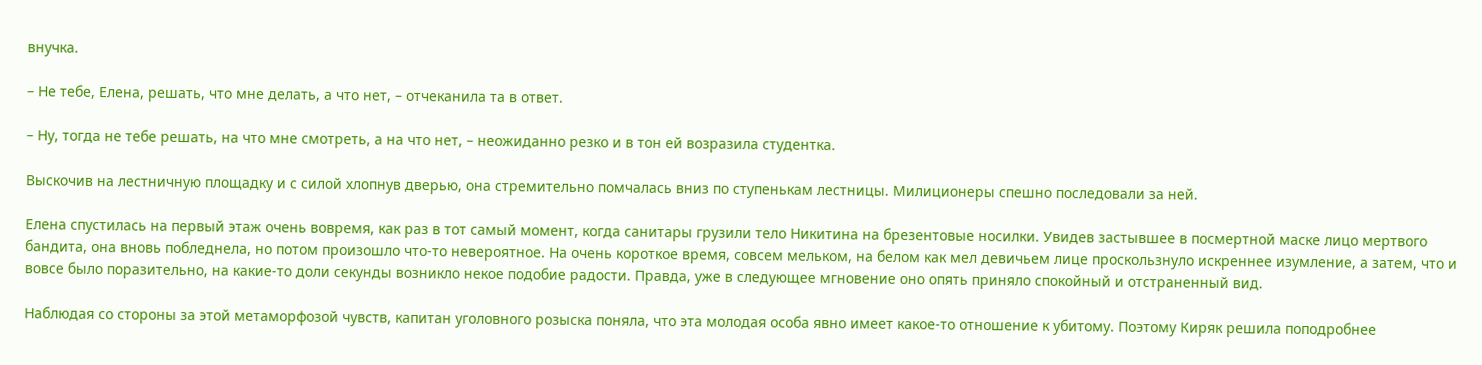внучка.

– Не тебе, Елена, решать, что мне делать, а что нет, – отчеканила та в ответ.

– Ну, тогда не тебе решать, на что мне смотреть, а на что нет, – неожиданно резко и в тон ей возразила студентка.

Выскочив на лестничную площадку и с силой хлопнув дверью, она стремительно помчалась вниз по ступенькам лестницы. Милиционеры спешно последовали за ней.

Елена спустилась на первый этаж очень вовремя, как раз в тот самый момент, когда санитары грузили тело Никитина на брезентовые носилки. Увидев застывшее в посмертной маске лицо мертвого бандита, она вновь побледнела, но потом произошло что-то невероятное. На очень короткое время, совсем мельком, на белом как мел девичьем лице проскользнуло искреннее изумление, а затем, что и вовсе было поразительно, на какие-то доли секунды возникло некое подобие радости. Правда, уже в следующее мгновение оно опять приняло спокойный и отстраненный вид.

Наблюдая со стороны за этой метаморфозой чувств, капитан уголовного розыска поняла, что эта молодая особа явно имеет какое-то отношение к убитому. Поэтому Киряк решила поподробнее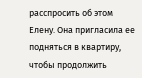расспросить об этом Елену. Она пригласила ее подняться в квартиру, чтобы продолжить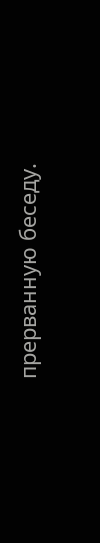прерванную беседу.